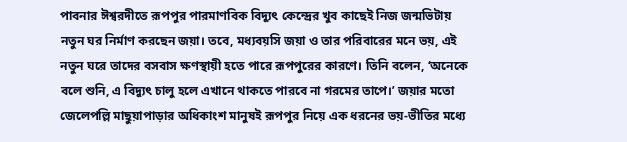পাবনার ঈশ্বরদীতে রূপপুর পারমাণবিক বিদ্যুৎ কেন্দ্রের খুব কাছেই নিজ জন্মভিটায় নতুন ঘর নির্মাণ করছেন জয়া। তবে, মধ্যবয়সি জয়া ও তার পরিবারের মনে ভয়, এই নতুন ঘরে তাদের বসবাস ক্ষণস্থায়ী হতে পারে রূপপুরের কারণে। তিনি বলেন, ‘অনেকে বলে শুনি, এ বিদ্যুৎ চালু হলে এখানে থাকতে পারবে না গরমের তাপে।’ জয়ার মতো জেলেপল্লি মাছুয়াপাড়ার অধিকাংশ মানুষই রূপপুর নিয়ে এক ধরনের ভয়-ভীতির মধ্যে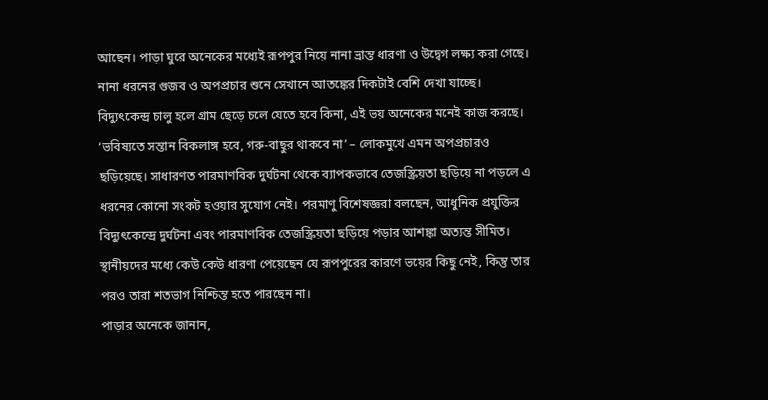আছেন। পাড়া ঘুরে অনেকের মধ্যেই রূপপুর নিয়ে নানা ভ্রান্ত ধারণা ও উদ্বেগ লক্ষ্য করা গেছে। নানা ধরনের গুজব ও অপপ্রচার শুনে সেখানে আতঙ্কের দিকটাই বেশি দেখা যাচ্ছে।
বিদ্যুৎকেন্দ্র চালু হলে গ্রাম ছেড়ে চলে যেতে হবে কিনা, এই ভয় অনেকের মনেই কাজ করছে। ‘ভবিষ্যতে সন্তান বিকলাঙ্গ হবে, গরু-বাছুর থাকবে না’ – লোকমুখে এমন অপপ্রচারও ছড়িয়েছে। সাধারণত পারমাণবিক দুর্ঘটনা থেকে ব্যাপকভাবে তেজস্ক্রিয়তা ছড়িয়ে না পড়লে এ ধরনের কোনো সংকট হওয়ার সুযোগ নেই। পরমাণু বিশেষজ্ঞরা বলছেন, আধুনিক প্রযুক্তির বিদ্যুৎকেন্দ্রে দুর্ঘটনা এবং পারমাণবিক তেজস্ক্রিয়তা ছড়িয়ে পড়ার আশঙ্কা অত্যন্ত সীমিত। স্থানীয়দের মধ্যে কেউ কেউ ধারণা পেয়েছেন যে রূপপুরের কারণে ভয়ের কিছু নেই, কিন্তু তার পরও তারা শতভাগ নিশ্চিন্ত হতে পারছেন না।
পাড়ার অনেকে জানান,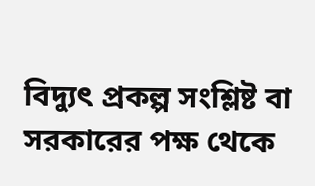বিদ্যুৎ প্রকল্প সংশ্লিষ্ট বা সরকারের পক্ষ থেকে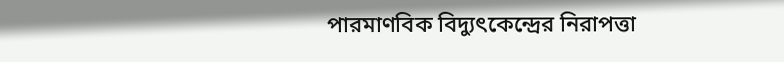পারমাণবিক বিদ্যুৎকেন্দ্রের নিরাপত্তা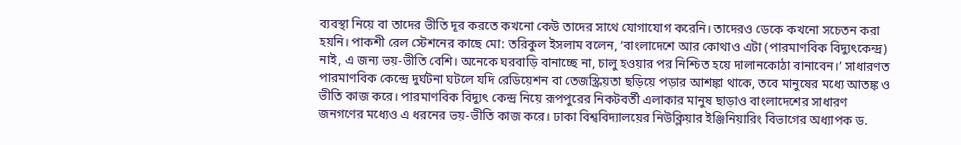ব্যবস্থা নিয়ে বা তাদের ভীতি দূর করতে কখনো কেউ তাদের সাথে যোগাযোগ করেনি। তাদেরও ডেকে কখনো সচেতন করা হয়নি। পাকশী রেল স্টেশনের কাছে মো: তরিকুল ইসলাম বলেন, ‘বাংলাদেশে আর কোথাও এটা (পারমাণবিক বিদ্যুৎকেন্দ্র) নাই, এ জন্য ভয়-ভীতি বেশি। অনেকে ঘরবাড়ি বানাচ্ছে না, চালু হওয়ার পর নিশ্চিত হয়ে দালানকোঠা বানাবেন।’ সাধারণত পারমাণবিক কেন্দ্রে দুর্ঘটনা ঘটলে যদি রেডিয়েশন বা তেজস্ক্রিয়তা ছড়িয়ে পড়ার আশঙ্কা থাকে, তবে মানুষের মধ্যে আতঙ্ক ও ভীতি কাজ করে। পারমাণবিক বিদ্যুৎ কেন্দ্র নিয়ে রূপপুরের নিকটবর্তী এলাকার মানুষ ছাড়াও বাংলাদেশের সাধারণ জনগণের মধ্যেও এ ধরনের ভয়-ভীতি কাজ করে। ঢাকা বিশ্ববিদ্যালয়ের নিউক্লিয়ার ইঞ্জিনিয়ারিং বিভাগের অধ্যাপক ড.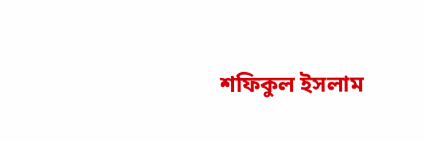শফিকুল ইসলাম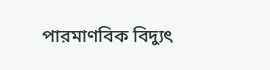পারমাণবিক বিদ্যুৎ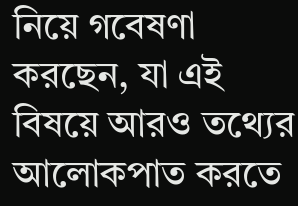নিয়ে গবেষণা করছেন, যা এই বিষয়ে আরও তথ্যের আলোকপাত করতে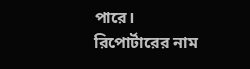পারে।
রিপোর্টারের নাম